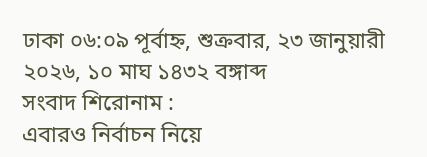ঢাকা ০৬:০৯ পূর্বাহ্ন, শুক্রবার, ২৩ জানুয়ারী ২০২৬, ১০ মাঘ ১৪৩২ বঙ্গাব্দ
সংবাদ শিরোনাম :
এবারও নির্বাচন নিয়ে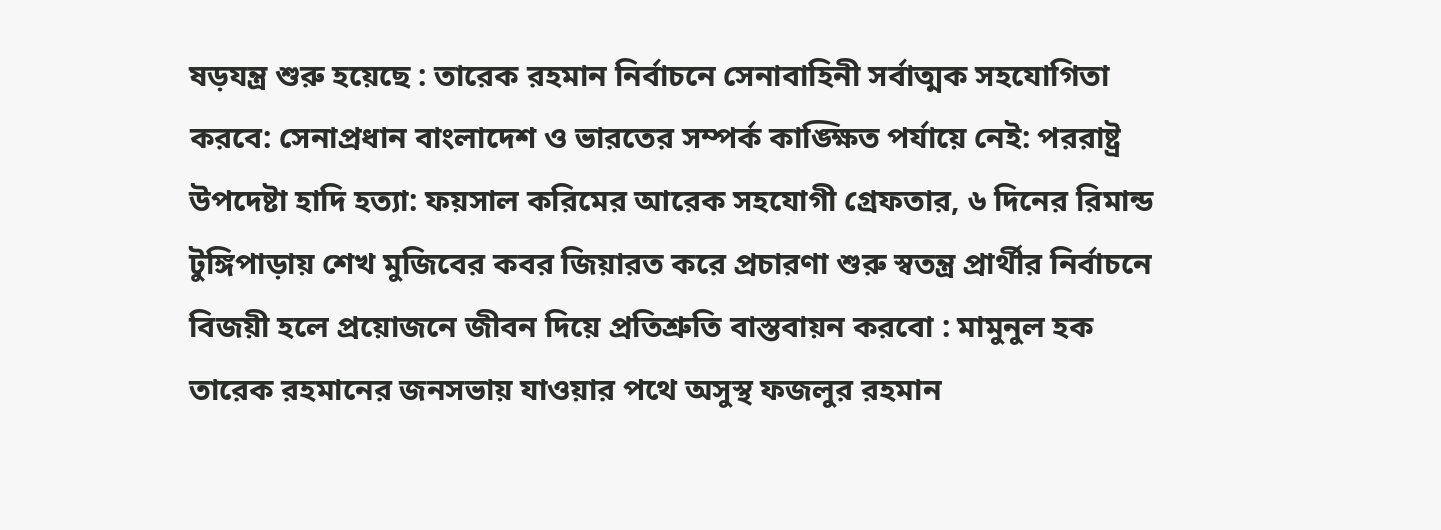ষড়যন্ত্র শুরু হয়েছে : তারেক রহমান নির্বাচনে সেনাবাহিনী সর্বাত্মক সহযোগিতা করবে: সেনাপ্রধান বাংলাদেশ ও ভারতের সম্পর্ক কাঙ্ক্ষিত পর্যায়ে নেই: পররাষ্ট্র উপদেষ্টা হাদি হত্যা: ফয়সাল করিমের আরেক সহযোগী গ্রেফতার, ৬ দিনের রিমান্ড টুঙ্গিপাড়ায় শেখ মুজিবের কবর জিয়ারত করে প্রচারণা শুরু স্বতন্ত্র প্রার্থীর নির্বাচনে বিজয়ী হলে প্রয়োজনে জীবন দিয়ে প্রতিশ্রুতি বাস্তবায়ন করবো : মামুনুল হক তারেক রহমানের জনসভায় যাওয়ার পথে অসুস্থ ফজলুর রহমান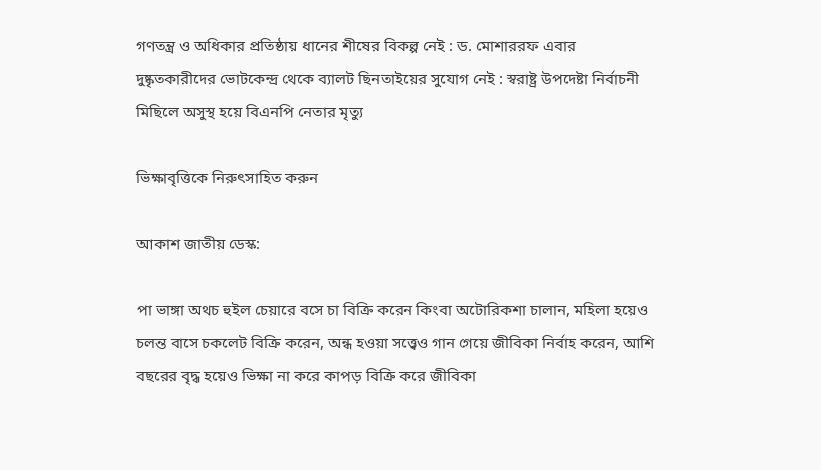গণতন্ত্র ও অধিকার প্রতিষ্ঠায় ধানের শীষের বিকল্প নেই : ড. মোশাররফ এবার দুষ্কৃতকারীদের ভোটকেন্দ্র থেকে ব্যালট ছিনতাইয়ের সুযোগ নেই : স্বরাষ্ট্র উপদেষ্টা নির্বাচনী মিছিলে অসুস্থ হয়ে বিএনপি নেতার মৃত্যু

ভিক্ষাবৃত্তিকে নিরুৎসাহিত করুন

আকাশ জাতীয় ডেস্ক:

পা ভাঙ্গা অথচ হুইল চেয়ারে বসে চা বিক্রি করেন কিংবা অটোরিকশা চালান, মহিলা হয়েও চলন্ত বাসে চকলেট বিক্রি করেন, অন্ধ হওয়া সত্ত্বেও গান গেয়ে জীবিকা নির্বাহ করেন, আশি বছরের বৃদ্ধ হয়েও ভিক্ষা না করে কাপড় বিক্রি করে জীবিকা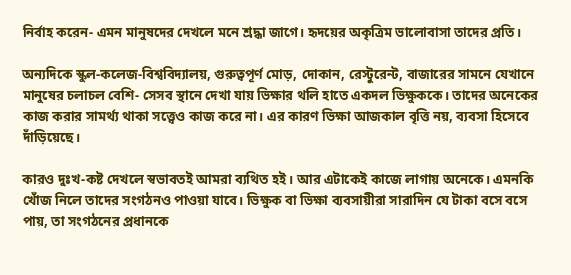নির্বাহ করেন- এমন মানুষদের দেখলে মনে শ্রদ্ধা জাগে। হৃদয়ের অকৃত্রিম ভালোবাসা তাদের প্রতি।

অন্যদিকে স্কুল-কলেজ-বিশ্ববিদ্যালয়, গুরুত্বপূর্ণ মোড়, দোকান, রেস্টুরেন্ট, বাজারের সামনে যেখানে মানুষের চলাচল বেশি- সেসব স্থানে দেখা যায় ভিক্ষার থলি হাতে একদল ভিক্ষুককে। তাদের অনেকের কাজ করার সামর্থ্য থাকা সত্ত্বেও কাজ করে না। এর কারণ ভিক্ষা আজকাল বৃত্তি নয়, ব্যবসা হিসেবে দাঁড়িয়েছে।

কারও দুঃখ-কষ্ট দেখলে স্বভাবতই আমরা ব্যথিত হই। আর এটাকেই কাজে লাগায় অনেকে। এমনকি খোঁজ নিলে তাদের সংগঠনও পাওয়া যাবে। ভিক্ষুক বা ভিক্ষা ব্যবসায়ীরা সারাদিন যে টাকা বসে বসে পায়, তা সংগঠনের প্রধানকে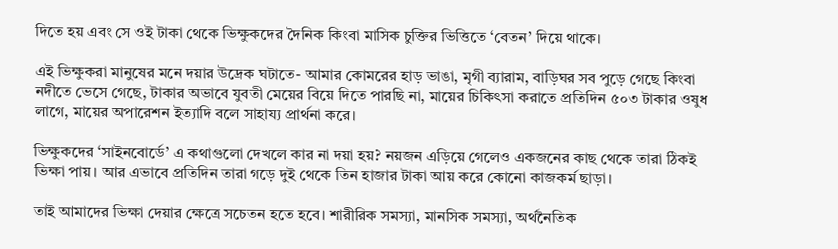দিতে হয় এবং সে ওই টাকা থেকে ভিক্ষুকদের দৈনিক কিংবা মাসিক চুক্তির ভিত্তিতে ‘বেতন’ দিয়ে থাকে।

এই ভিক্ষুকরা মানুষের মনে দয়ার উদ্রেক ঘটাতে- আমার কোমরের হাড় ভাঙা, মৃগী ব্যারাম, বাড়িঘর সব পুড়ে গেছে কিংবা নদীতে ভেসে গেছে, টাকার অভাবে যুবতী মেয়ের বিয়ে দিতে পারছি না, মায়ের চিকিৎসা করাতে প্রতিদিন ৫০৩ টাকার ওষুধ লাগে, মায়ের অপারেশন ইত্যাদি বলে সাহায্য প্রার্থনা করে।

ভিক্ষুকদের ‘সাইনবোর্ডে’ এ কথাগুলো দেখলে কার না দয়া হয়? নয়জন এড়িয়ে গেলেও একজনের কাছ থেকে তারা ঠিকই ভিক্ষা পায়। আর এভাবে প্রতিদিন তারা গড়ে দুই থেকে তিন হাজার টাকা আয় করে কোনো কাজকর্ম ছাড়া।

তাই আমাদের ভিক্ষা দেয়ার ক্ষেত্রে সচেতন হতে হবে। শারীরিক সমস্যা, মানসিক সমস্যা, অর্থনৈতিক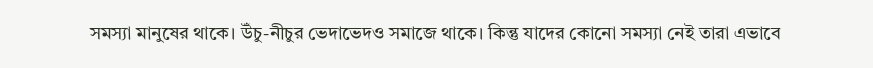সমস্যা মানুষের থাকে। উঁচু-নীচুর ভেদাভেদও সমাজে থাকে। কিন্তু যাদের কোনো সমস্যা নেই তারা এভাবে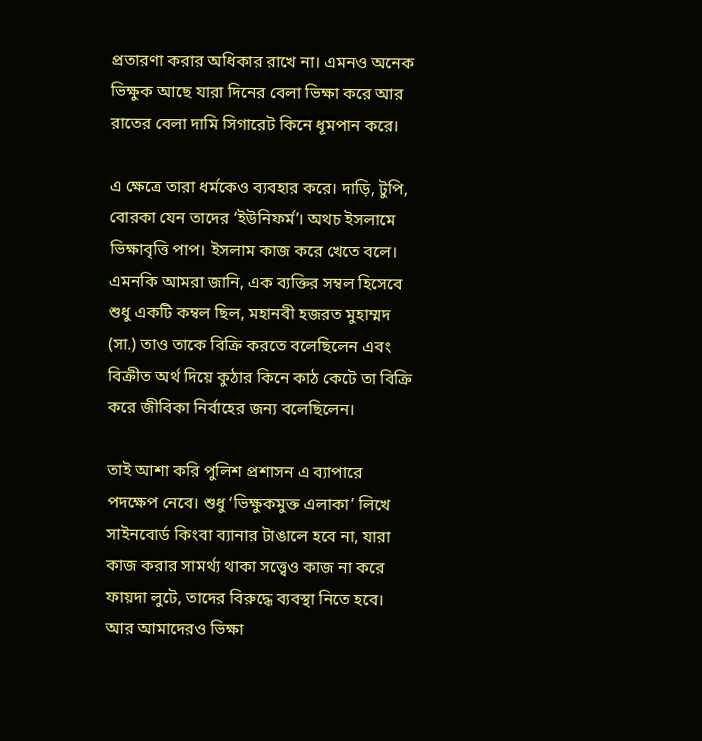প্রতারণা করার অধিকার রাখে না। এমনও অনেক ভিক্ষুক আছে যারা দিনের বেলা ভিক্ষা করে আর রাতের বেলা দামি সিগারেট কিনে ধূমপান করে।

এ ক্ষেত্রে তারা ধর্মকেও ব্যবহার করে। দাড়ি, টুপি, বোরকা যেন তাদের ‘ইউনিফর্ম’। অথচ ইসলামে ভিক্ষাবৃত্তি পাপ। ইসলাম কাজ করে খেতে বলে। এমনকি আমরা জানি, এক ব্যক্তির সম্বল হিসেবে শুধু একটি কম্বল ছিল, মহানবী হজরত মুহাম্মদ (সা.) তাও তাকে বিক্রি করতে বলেছিলেন এবং বিক্রীত অর্থ দিয়ে কুঠার কিনে কাঠ কেটে তা বিক্রি করে জীবিকা নির্বাহের জন্য বলেছিলেন।

তাই আশা করি পুলিশ প্রশাসন এ ব্যাপারে পদক্ষেপ নেবে। শুধু ‘ভিক্ষুকমুক্ত এলাকা’ লিখে সাইনবোর্ড কিংবা ব্যানার টাঙালে হবে না, যারা কাজ করার সামর্থ্য থাকা সত্ত্বেও কাজ না করে ফায়দা লুটে, তাদের বিরুদ্ধে ব্যবস্থা নিতে হবে। আর আমাদেরও ভিক্ষা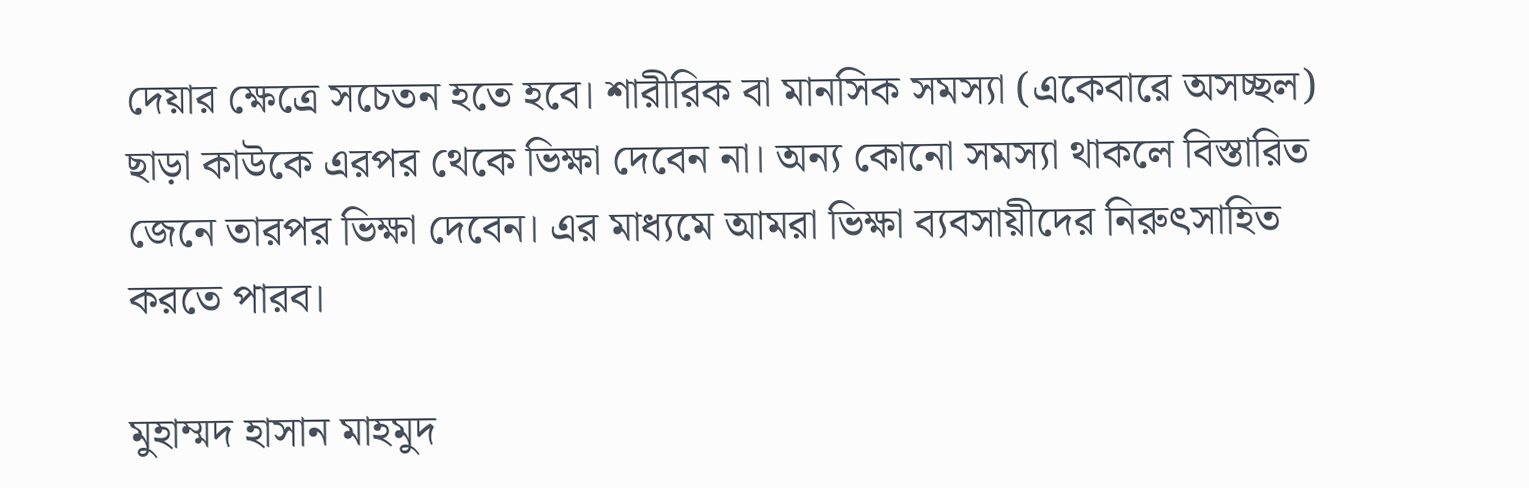দেয়ার ক্ষেত্রে সচেতন হতে হবে। শারীরিক বা মানসিক সমস্যা (একেবারে অসচ্ছল) ছাড়া কাউকে এরপর থেকে ভিক্ষা দেবেন না। অন্য কোনো সমস্যা থাকলে বিস্তারিত জেনে তারপর ভিক্ষা দেবেন। এর মাধ্যমে আমরা ভিক্ষা ব্যবসায়ীদের নিরুৎসাহিত করতে পারব।

মুহাম্মদ হাসান মাহমুদ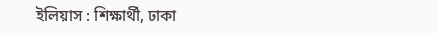ইলিয়াস : শিক্ষার্থী, ঢাকা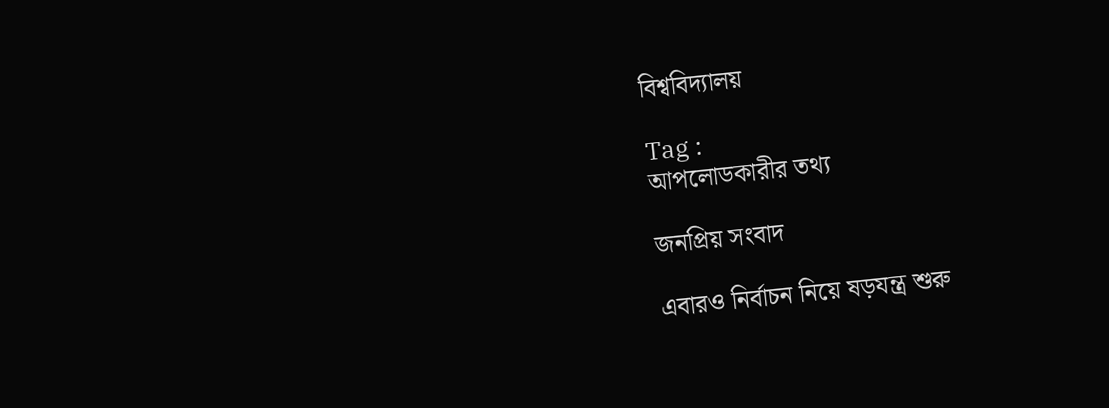বিশ্ববিদ্যালয়

Tag :
আপলোডকারীর তথ্য

জনপ্রিয় সংবাদ

এবারও নির্বাচন নিয়ে ষড়যন্ত্র শুরু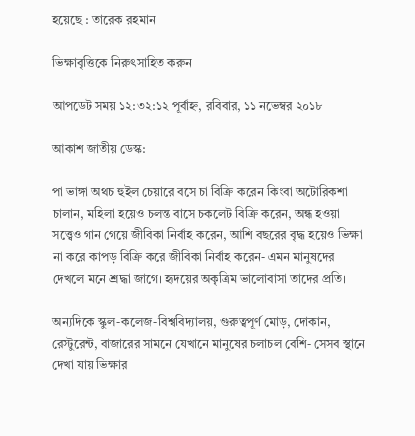হয়েছে : তারেক রহমান

ভিক্ষাবৃত্তিকে নিরুৎসাহিত করুন

আপডেট সময় ১২:৩২:১২ পূর্বাহ্ন, রবিবার, ১১ নভেম্বর ২০১৮

আকাশ জাতীয় ডেস্ক:

পা ভাঙ্গা অথচ হুইল চেয়ারে বসে চা বিক্রি করেন কিংবা অটোরিকশা চালান, মহিলা হয়েও চলন্ত বাসে চকলেট বিক্রি করেন, অন্ধ হওয়া সত্ত্বেও গান গেয়ে জীবিকা নির্বাহ করেন, আশি বছরের বৃদ্ধ হয়েও ভিক্ষা না করে কাপড় বিক্রি করে জীবিকা নির্বাহ করেন- এমন মানুষদের দেখলে মনে শ্রদ্ধা জাগে। হৃদয়ের অকৃত্রিম ভালোবাসা তাদের প্রতি।

অন্যদিকে স্কুল-কলেজ-বিশ্ববিদ্যালয়, গুরুত্বপূর্ণ মোড়, দোকান, রেস্টুরেন্ট, বাজারের সামনে যেখানে মানুষের চলাচল বেশি- সেসব স্থানে দেখা যায় ভিক্ষার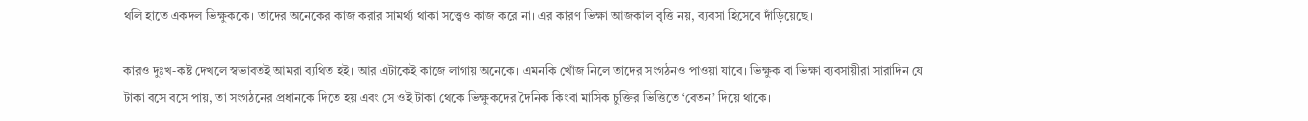থলি হাতে একদল ভিক্ষুককে। তাদের অনেকের কাজ করার সামর্থ্য থাকা সত্ত্বেও কাজ করে না। এর কারণ ভিক্ষা আজকাল বৃত্তি নয়, ব্যবসা হিসেবে দাঁড়িয়েছে।

কারও দুঃখ-কষ্ট দেখলে স্বভাবতই আমরা ব্যথিত হই। আর এটাকেই কাজে লাগায় অনেকে। এমনকি খোঁজ নিলে তাদের সংগঠনও পাওয়া যাবে। ভিক্ষুক বা ভিক্ষা ব্যবসায়ীরা সারাদিন যে টাকা বসে বসে পায়, তা সংগঠনের প্রধানকে দিতে হয় এবং সে ওই টাকা থেকে ভিক্ষুকদের দৈনিক কিংবা মাসিক চুক্তির ভিত্তিতে ‘বেতন’ দিয়ে থাকে।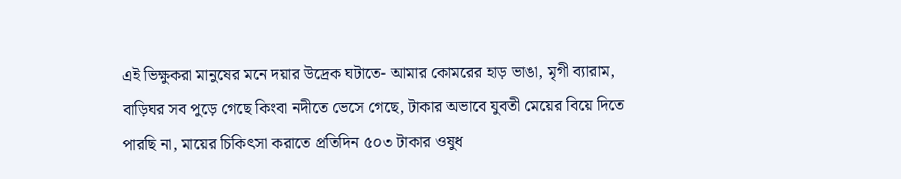এই ভিক্ষুকরা মানুষের মনে দয়ার উদ্রেক ঘটাতে- আমার কোমরের হাড় ভাঙা, মৃগী ব্যারাম, বাড়িঘর সব পুড়ে গেছে কিংবা নদীতে ভেসে গেছে, টাকার অভাবে যুবতী মেয়ের বিয়ে দিতে পারছি না, মায়ের চিকিৎসা করাতে প্রতিদিন ৫০৩ টাকার ওষুধ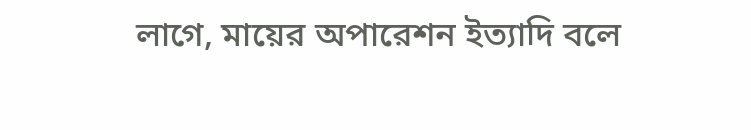লাগে, মায়ের অপারেশন ইত্যাদি বলে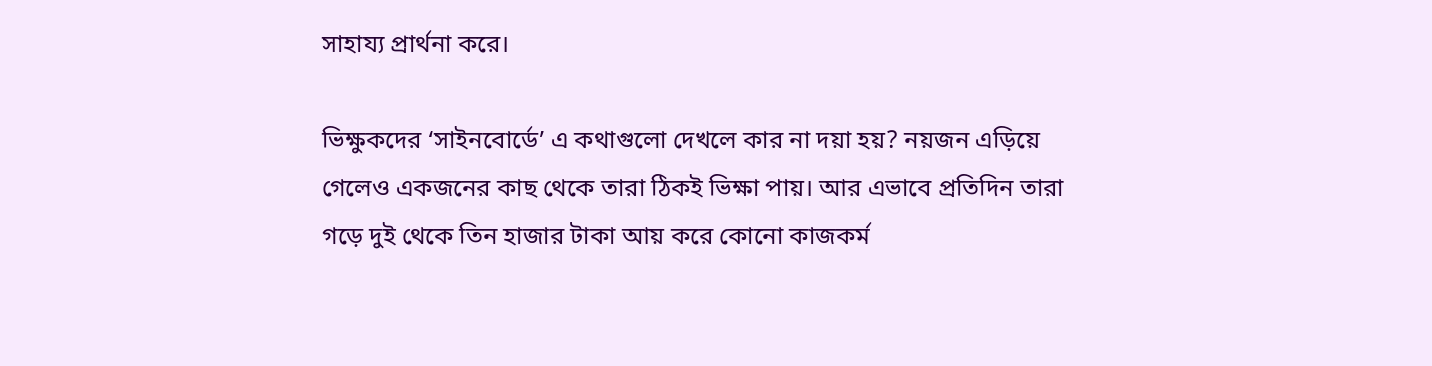সাহায্য প্রার্থনা করে।

ভিক্ষুকদের ‘সাইনবোর্ডে’ এ কথাগুলো দেখলে কার না দয়া হয়? নয়জন এড়িয়ে গেলেও একজনের কাছ থেকে তারা ঠিকই ভিক্ষা পায়। আর এভাবে প্রতিদিন তারা গড়ে দুই থেকে তিন হাজার টাকা আয় করে কোনো কাজকর্ম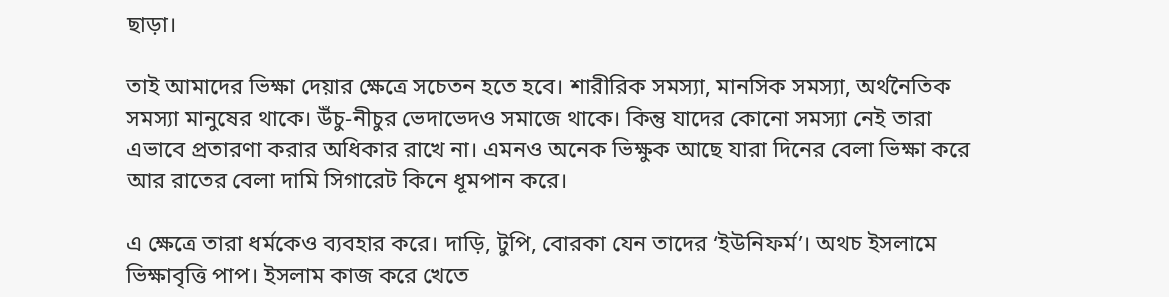ছাড়া।

তাই আমাদের ভিক্ষা দেয়ার ক্ষেত্রে সচেতন হতে হবে। শারীরিক সমস্যা, মানসিক সমস্যা, অর্থনৈতিক সমস্যা মানুষের থাকে। উঁচু-নীচুর ভেদাভেদও সমাজে থাকে। কিন্তু যাদের কোনো সমস্যা নেই তারা এভাবে প্রতারণা করার অধিকার রাখে না। এমনও অনেক ভিক্ষুক আছে যারা দিনের বেলা ভিক্ষা করে আর রাতের বেলা দামি সিগারেট কিনে ধূমপান করে।

এ ক্ষেত্রে তারা ধর্মকেও ব্যবহার করে। দাড়ি, টুপি, বোরকা যেন তাদের ‘ইউনিফর্ম’। অথচ ইসলামে ভিক্ষাবৃত্তি পাপ। ইসলাম কাজ করে খেতে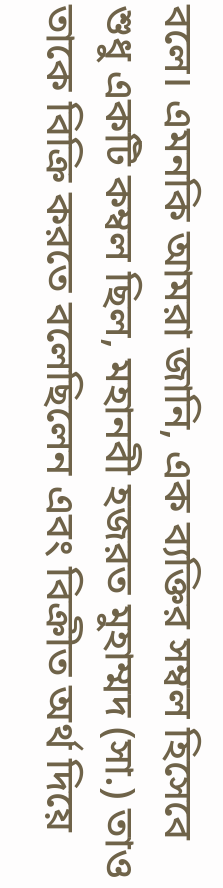বলে। এমনকি আমরা জানি, এক ব্যক্তির সম্বল হিসেবে শুধু একটি কম্বল ছিল, মহানবী হজরত মুহাম্মদ (সা.) তাও তাকে বিক্রি করতে বলেছিলেন এবং বিক্রীত অর্থ দিয়ে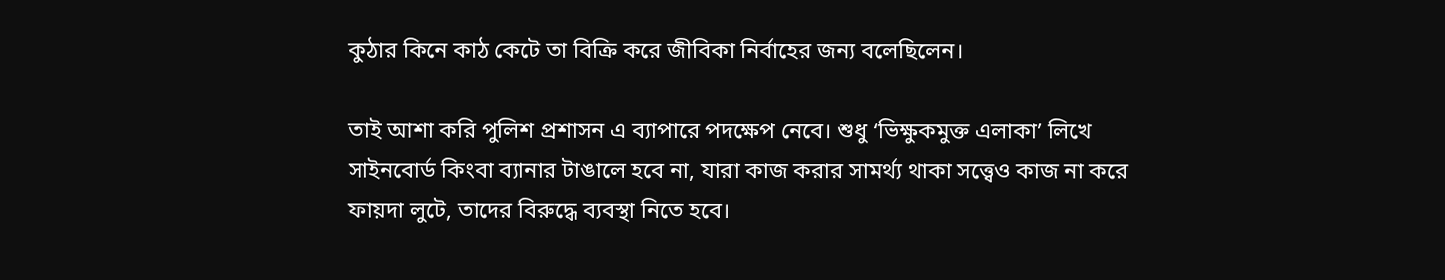কুঠার কিনে কাঠ কেটে তা বিক্রি করে জীবিকা নির্বাহের জন্য বলেছিলেন।

তাই আশা করি পুলিশ প্রশাসন এ ব্যাপারে পদক্ষেপ নেবে। শুধু ‘ভিক্ষুকমুক্ত এলাকা’ লিখে সাইনবোর্ড কিংবা ব্যানার টাঙালে হবে না, যারা কাজ করার সামর্থ্য থাকা সত্ত্বেও কাজ না করে ফায়দা লুটে, তাদের বিরুদ্ধে ব্যবস্থা নিতে হবে।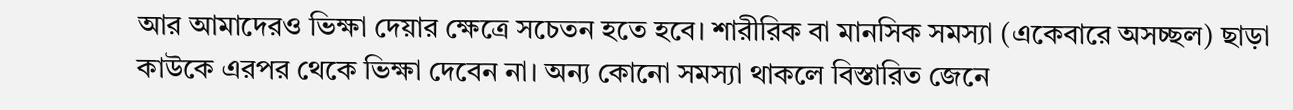আর আমাদেরও ভিক্ষা দেয়ার ক্ষেত্রে সচেতন হতে হবে। শারীরিক বা মানসিক সমস্যা (একেবারে অসচ্ছল) ছাড়া কাউকে এরপর থেকে ভিক্ষা দেবেন না। অন্য কোনো সমস্যা থাকলে বিস্তারিত জেনে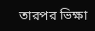তারপর ভিক্ষা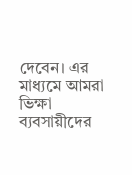দেবেন। এর মাধ্যমে আমরা ভিক্ষা ব্যবসায়ীদের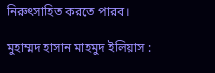নিরুৎসাহিত করতে পারব।

মুহাম্মদ হাসান মাহমুদ ইলিয়াস :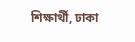শিক্ষার্থী, ঢাকা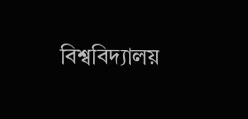বিশ্ববিদ্যালয়